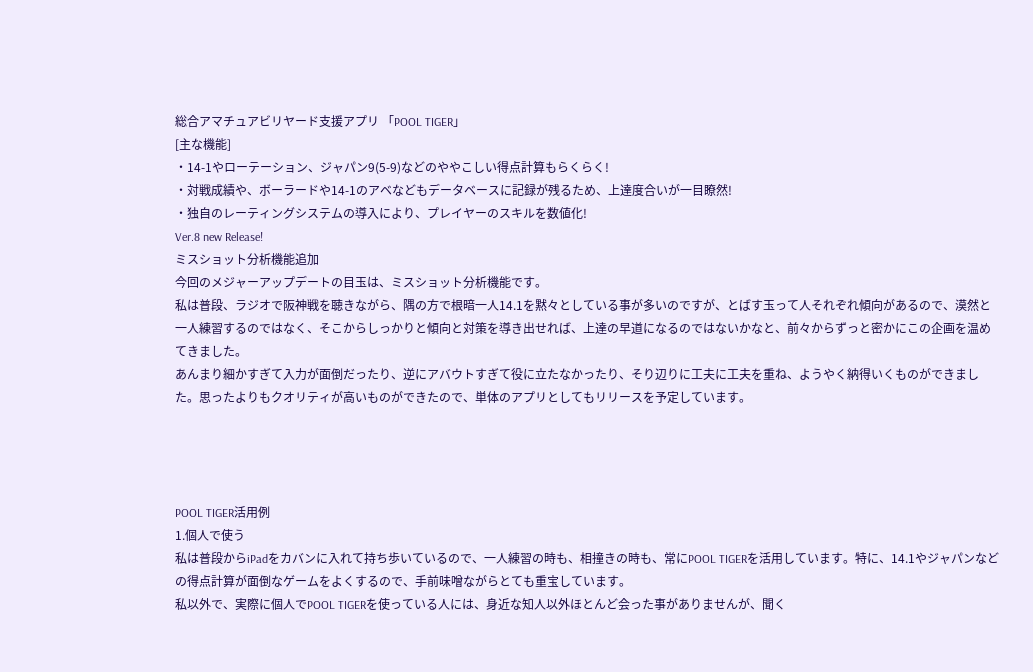総合アマチュアビリヤード支援アプリ 「POOL TIGER」
[主な機能]
・14-1やローテーション、ジャパン9(5-9)などのややこしい得点計算もらくらく!
・対戦成績や、ボーラードや14-1のアベなどもデータベースに記録が残るため、上達度合いが一目瞭然!
・独自のレーティングシステムの導入により、プレイヤーのスキルを数値化!
Ver.8 new Release!
ミスショット分析機能追加
今回のメジャーアップデートの目玉は、ミスショット分析機能です。
私は普段、ラジオで阪神戦を聴きながら、隅の方で根暗一人14.1を黙々としている事が多いのですが、とばす玉って人それぞれ傾向があるので、漠然と一人練習するのではなく、そこからしっかりと傾向と対策を導き出せれば、上達の早道になるのではないかなと、前々からずっと密かにこの企画を温めてきました。
あんまり細かすぎて入力が面倒だったり、逆にアバウトすぎて役に立たなかったり、そり辺りに工夫に工夫を重ね、ようやく納得いくものができました。思ったよりもクオリティが高いものができたので、単体のアプリとしてもリリースを予定しています。




POOL TIGER活用例
1.個人で使う
私は普段からiPadをカバンに入れて持ち歩いているので、一人練習の時も、相撞きの時も、常にPOOL TIGERを活用しています。特に、14.1やジャパンなどの得点計算が面倒なゲームをよくするので、手前味噌ながらとても重宝しています。
私以外で、実際に個人でPOOL TIGERを使っている人には、身近な知人以外ほとんど会った事がありませんが、聞く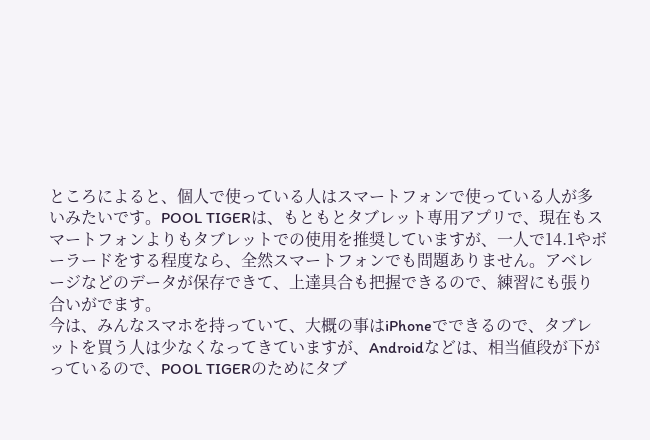ところによると、個人で使っている人はスマートフォンで使っている人が多いみたいです。POOL TIGERは、もともとタブレット専用アプリで、現在もスマートフォンよりもタブレットでの使用を推奨していますが、一人で14.1やボーラードをする程度なら、全然スマートフォンでも問題ありません。アベレージなどのデータが保存できて、上達具合も把握できるので、練習にも張り合いがでます。
今は、みんなスマホを持っていて、大概の事はiPhoneでできるので、タブレットを買う人は少なくなってきていますが、Androidなどは、相当値段が下がっているので、POOL TIGERのためにタブ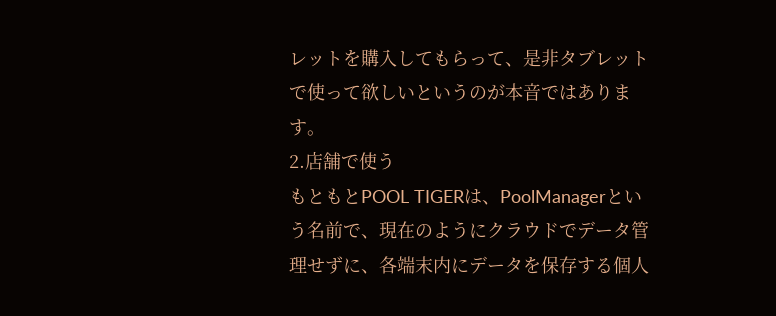レットを購入してもらって、是非タブレットで使って欲しいというのが本音ではあります。
2.店舗で使う
もともとPOOL TIGERは、PoolManagerという名前で、現在のようにクラウドでデータ管理せずに、各端末内にデータを保存する個人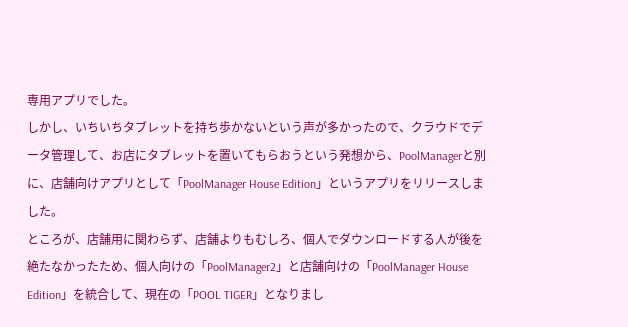専用アプリでした。
しかし、いちいちタブレットを持ち歩かないという声が多かったので、クラウドでデータ管理して、お店にタブレットを置いてもらおうという発想から、PoolManagerと別に、店舗向けアプリとして「PoolManager House Edition」というアプリをリリースしました。
ところが、店舗用に関わらず、店舗よりもむしろ、個人でダウンロードする人が後を絶たなかったため、個人向けの「PoolManager2」と店舗向けの「PoolManager House Edition」を統合して、現在の「POOL TIGER」となりまし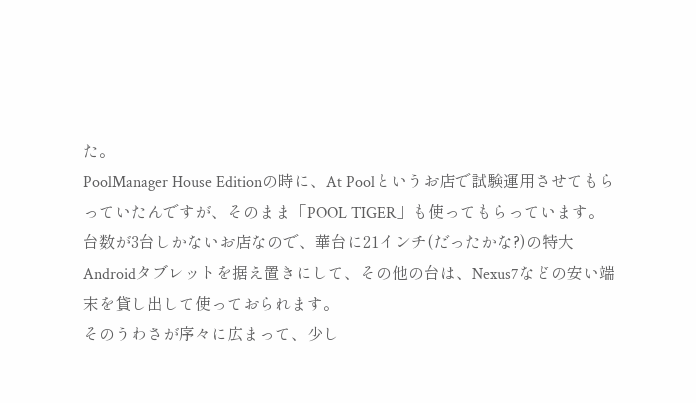た。
PoolManager House Editionの時に、At Poolというお店で試験運用させてもらっていたんですが、そのまま「POOL TIGER」も使ってもらっています。台数が3台しかないお店なので、華台に21インチ(だったかな?)の特大Androidタブレットを据え置きにして、その他の台は、Nexus7などの安い端末を貸し出して使っておられます。
そのうわさが序々に広まって、少し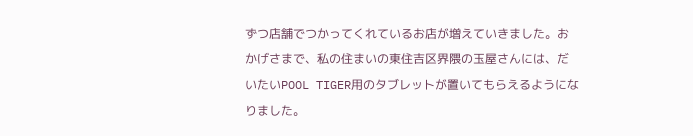ずつ店舗でつかってくれているお店が増えていきました。おかげさまで、私の住まいの東住吉区界隈の玉屋さんには、だいたいPOOL TIGER用のタブレットが置いてもらえるようになりました。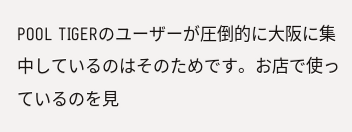POOL TIGERのユーザーが圧倒的に大阪に集中しているのはそのためです。お店で使っているのを見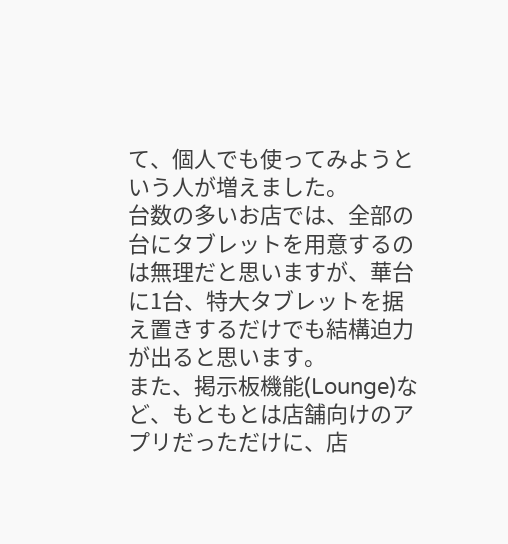て、個人でも使ってみようという人が増えました。
台数の多いお店では、全部の台にタブレットを用意するのは無理だと思いますが、華台に1台、特大タブレットを据え置きするだけでも結構迫力が出ると思います。
また、掲示板機能(Lounge)など、もともとは店舗向けのアプリだっただけに、店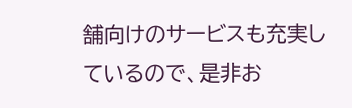舗向けのサービスも充実しているので、是非お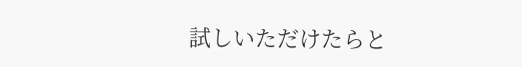試しいただけたらと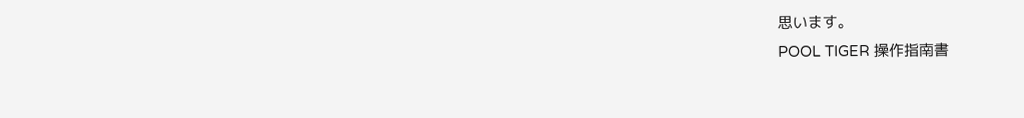思います。
POOL TIGER 操作指南書